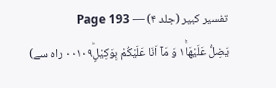تفسیر کبیر (جلد ۴) — Page 193
يَضِلُّ عَلَيْهَا١ۚ وَ مَاۤ اَنَا عَلَيْكُمْ بِوَكِيْلٍؕ۰۰۱۰۹ راہ سے)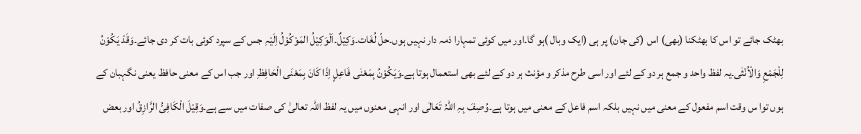بھٹک جائے تو اس کا بھٹکنا (بھی) اس (کی جان) پر ہی (ایک وبال )ہو گا۔اور میں کوئی تمہارا ذمہ دار نہیں ہوں۔حلّ لُغَات۔وَکِیْلٌ۔اَلْوَکِیْلُ المَوْکُوْلُ اِلَیْہِ جس کے سپرد کوئی بات کر دی جائے۔وَقَدْ یَکُوْنُ لِلْجَمْعِ وَالْاُنْثٰی۔یہ لفظ واحد و جمع ہر دو کے لئے اور اسی طرح مذکر و مؤنث ہر دو کے لئے بھی استعمال ہوتا ہے۔وَیَکُوْنُ بِمَعْنٰی فَاعِلٍ اِذَا کَانَ بِمَعْنَی الْحَافِظِ اور جب اس کے معنی حافظ یعنی نگہبان کے ہوں توا س وقت اسم مفعول کے معنی میں نہیں بلکہ اسم فاعل کے معنی میں ہوتا ہے۔وُصِفَ بِہِ اللہُ تَعَالٰی اور انہی معنوں میں یہ لفظ اللہ تعالیٰ کی صفات میں سے ہے۔وَقِیْلَ الْکَافِیُّ الرَّازِقُ اور بعض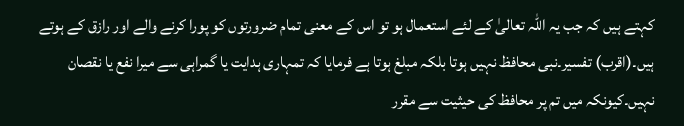کہتے ہیں کہ جب یہ اللہ تعالیٰ کے لئے استعمال ہو تو اس کے معنی تمام ضرورتوں کو پورا کرنے والے اور رازق کے ہوتے ہیں۔(اقرب) تفسیر۔نبی محافظ نہیں ہوتا بلکہ مبلغ ہوتا ہے فرمایا کہ تمہاری ہدایت یا گمراہی سے میرا نفع یا نقصان نہیں۔کیونکہ میں تم پر محافظ کی حیثیت سے مقرر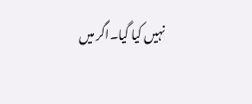نہیں کیا گیا۔اگر میں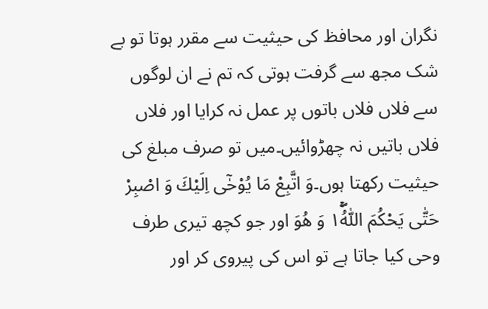نگران اور محافظ کی حیثیت سے مقرر ہوتا تو بے شک مجھ سے گرفت ہوتی کہ تم نے ان لوگوں سے فلاں فلاں باتوں پر عمل نہ کرایا اور فلاں فلاں باتیں نہ چھڑوائیں۔میں تو صرف مبلغ کی حیثیت رکھتا ہوں۔وَ اتَّبِعْ مَا يُوْحٰۤى اِلَيْكَ وَ اصْبِرْ حَتّٰى يَحْكُمَ اللّٰهُ١ۖۚ وَ هُوَ اور جو کچھ تیری طرف وحی کیا جاتا ہے تو اس کی پیروی کر اور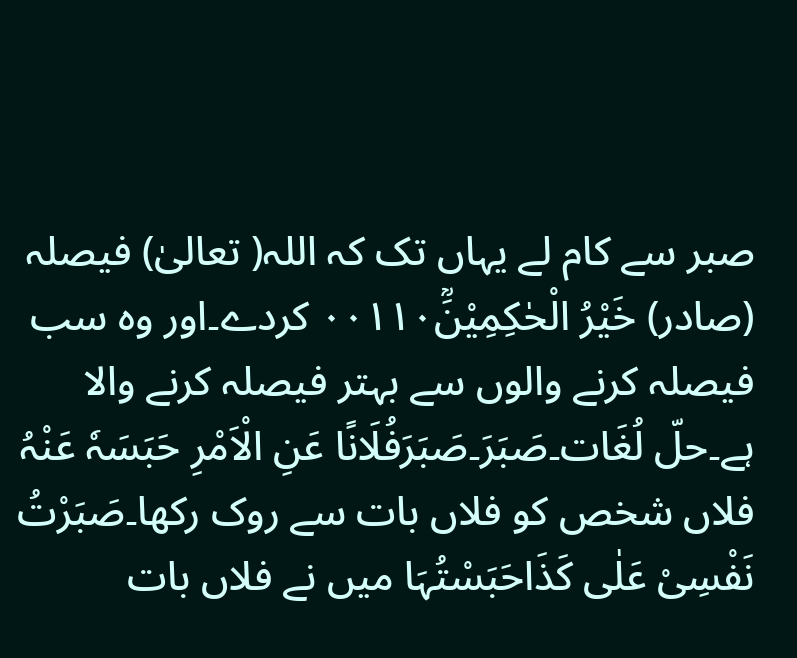صبر سے کام لے یہاں تک کہ اللہ( تعالیٰ) فیصلہ (صادر) خَيْرُ الْحٰكِمِيْنَؒ۰۰۱۱۰ کردے۔اور وہ سب فیصلہ کرنے والوں سے بہتر فیصلہ کرنے والا ہے۔حلّ لُغَات۔صَبَرَ۔صَبَرَفُلَانًا عَنِ الْاَمْرِ حَبَسَہٗ عَنْہُ فلاں شخص کو فلاں بات سے روک رکھا۔صَبَرْتُ نَفْسِیْ عَلٰی کَذَاحَبَسْتُہَا میں نے فلاں بات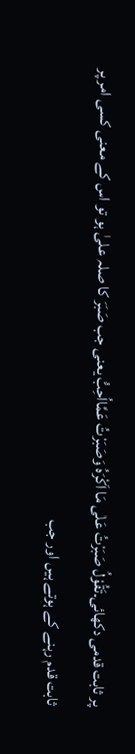پر ثابت قدمی دکھائی۔تَقُوْلُ صَبَرْتُ عَلٰی مَا اَکْرَہُ وَصَبَرْتُ عَمَّااُحِبُّ یعنی جب صَبَرَ کا صلہ علیٰ ہو تو اس کے معنی کسی امر پر ثابت قدم رہنے کے ہوتے ہیں اور جب